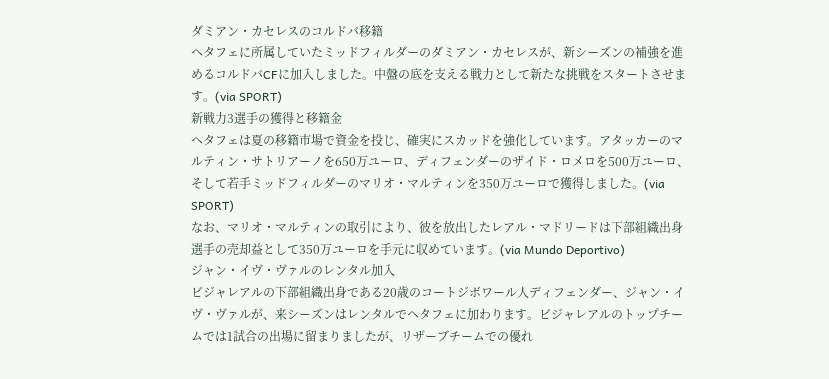ダミアン・カセレスのコルドバ移籍
ヘタフェに所属していたミッドフィルダーのダミアン・カセレスが、新シーズンの補強を進めるコルドバCFに加入しました。中盤の底を支える戦力として新たな挑戦をスタートさせます。(via SPORT)
新戦力3選手の獲得と移籍金
ヘタフェは夏の移籍市場で資金を投じ、確実にスカッドを強化しています。アタッカーのマルティン・サトリアーノを650万ユーロ、ディフェンダーのザイド・ロメロを500万ユーロ、そして若手ミッドフィルダーのマリオ・マルティンを350万ユーロで獲得しました。(via SPORT)
なお、マリオ・マルティンの取引により、彼を放出したレアル・マドリードは下部組織出身選手の売却益として350万ユーロを手元に収めています。(via Mundo Deportivo)
ジャン・イヴ・ヴァルのレンタル加入
ビジャレアルの下部組織出身である20歳のコートジボワール人ディフェンダー、ジャン・イヴ・ヴァルが、来シーズンはレンタルでヘタフェに加わります。ビジャレアルのトップチームでは1試合の出場に留まりましたが、リザーブチームでの優れ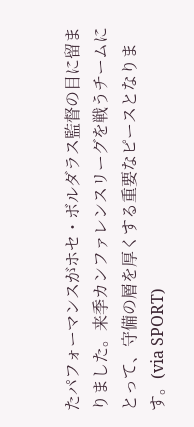たパフォーマンスがホセ・ボルダラス監督の目に留まりました。来季カンファレンスリーグを戦うチームにとって、守備の層を厚くする重要なピースとなります。(via SPORT)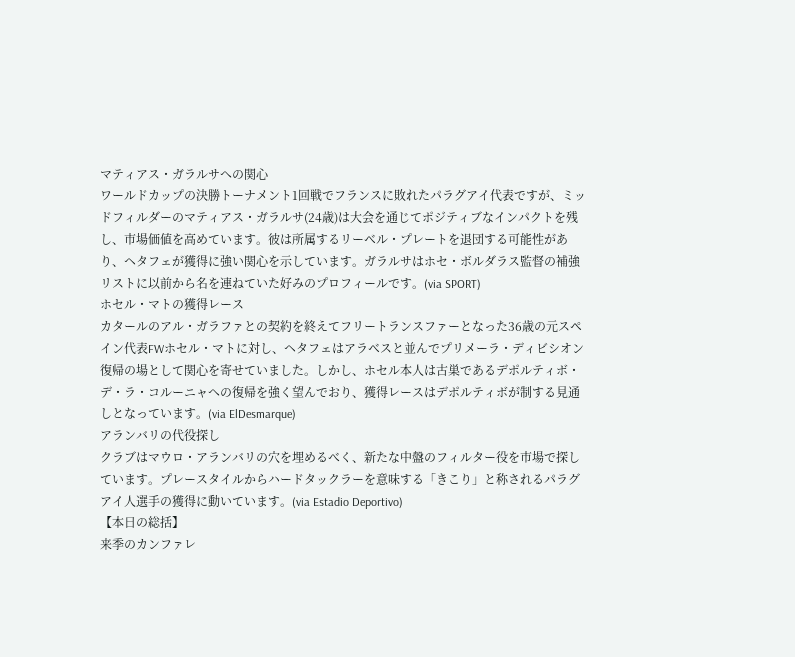マティアス・ガラルサへの関心
ワールドカップの決勝トーナメント1回戦でフランスに敗れたパラグアイ代表ですが、ミッドフィルダーのマティアス・ガラルサ(24歳)は大会を通じてポジティブなインパクトを残し、市場価値を高めています。彼は所属するリーベル・プレートを退団する可能性があり、ヘタフェが獲得に強い関心を示しています。ガラルサはホセ・ボルダラス監督の補強リストに以前から名を連ねていた好みのプロフィールです。(via SPORT)
ホセル・マトの獲得レース
カタールのアル・ガラファとの契約を終えてフリートランスファーとなった36歳の元スペイン代表FWホセル・マトに対し、ヘタフェはアラベスと並んでプリメーラ・ディビシオン復帰の場として関心を寄せていました。しかし、ホセル本人は古巣であるデポルティボ・デ・ラ・コルーニャへの復帰を強く望んでおり、獲得レースはデポルティボが制する見通しとなっています。(via ElDesmarque)
アランバリの代役探し
クラブはマウロ・アランバリの穴を埋めるべく、新たな中盤のフィルター役を市場で探しています。プレースタイルからハードタックラーを意味する「きこり」と称されるパラグアイ人選手の獲得に動いています。(via Estadio Deportivo)
【本日の総括】
来季のカンファレ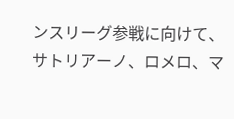ンスリーグ参戦に向けて、サトリアーノ、ロメロ、マ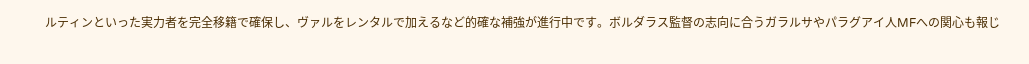ルティンといった実力者を完全移籍で確保し、ヴァルをレンタルで加えるなど的確な補強が進行中です。ボルダラス監督の志向に合うガラルサやパラグアイ人MFへの関心も報じ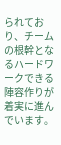られており、チームの根幹となるハードワークできる陣容作りが着実に進んでいます。